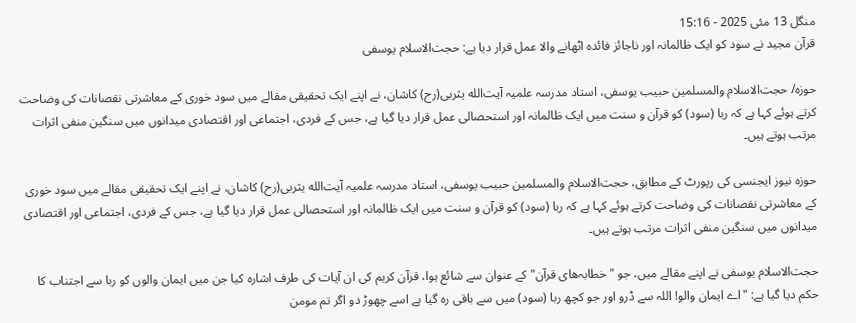منگل 13 مئی 2025 - 15:16
قرآن مجید نے سود کو ایک ظالمانہ اور ناجائز فائدہ اٹھانے والا عمل قرار دیا ہے: حجت‌الاسلام یوسفی

حوزہ/ حجت‌الاسلام والمسلمین حبیب یوسفی، استاد مدرسہ علمیہ آیت‌الله یثربی(رح) کاشان، نے اپنے ایک تحقیقی مقالے میں سود خوری کے معاشرتی نقصانات کی وضاحت کرتے ہوئے کہا ہے کہ ربا (سود) کو قرآن و سنت میں ایک ظالمانہ اور استحصالی عمل قرار دیا گیا ہے، جس کے فردی، اجتماعی اور اقتصادی میدانوں میں سنگین منفی اثرات مرتب ہوتے ہیں۔

حوزہ نیوز ایجنسی کی رپورٹ کے مطابق، حجت‌الاسلام والمسلمین حبیب یوسفی، استاد مدرسہ علمیہ آیت‌الله یثربی(رح) کاشان، نے اپنے ایک تحقیقی مقالے میں سود خوری کے معاشرتی نقصانات کی وضاحت کرتے ہوئے کہا ہے کہ ربا (سود) کو قرآن و سنت میں ایک ظالمانہ اور استحصالی عمل قرار دیا گیا ہے، جس کے فردی، اجتماعی اور اقتصادی میدانوں میں سنگین منفی اثرات مرتب ہوتے ہیں۔

حجت‌الاسلام یوسفی نے اپنے مقالے میں، جو "خطابہ‌های قرآن" کے عنوان سے شائع ہوا، قرآن کریم کی ان آیات کی طرف اشارہ کیا جن میں ایمان والوں کو ربا سے اجتناب کا حکم دیا گیا ہے: "اے ایمان والو! اللہ سے ڈرو اور جو کچھ ربا (سود) میں سے باقی رہ گیا ہے اسے چھوڑ دو اگر تم مومن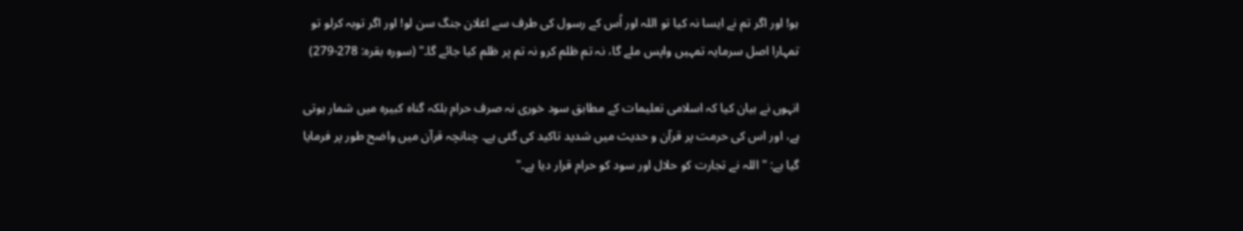ہو! اور اگر تم نے ایسا نہ کیا تو اللہ اور اُس کے رسول کی طرف سے اعلان جنگ سن لو! اور اگر توبہ کرلو تو تمہارا اصل سرمایہ تمہیں واپس ملے گا، نہ تم ظلم کرو نہ تم پر ظلم کیا جائے گا۔" (سورہ بقرہ: 278-279)

انہوں نے بیان کیا کہ اسلامی تعلیمات کے مطابق سود خوری نہ صرف حرام بلکہ گناہ کبیرہ میں شمار ہوتی ہے، اور اس کی حرمت پر قرآن و حدیث میں شدید تاکید کی گئی ہے۔ چنانچہ قرآن میں واضح طور پر فرمایا گیا ہے: "اللہ نے تجارت کو حلال اور سود کو حرام قرار دیا ہے۔"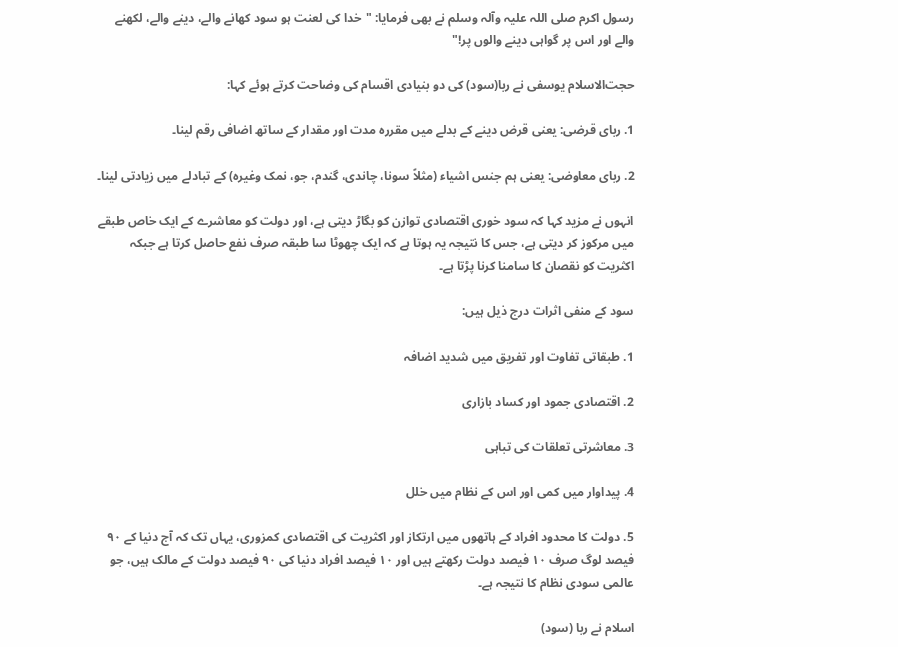رسول اکرم صلی اللہ علیہ وآلہ وسلم نے بھی فرمایا: "خدا کی لعنت ہو سود کھانے والے، دینے والے، لکھنے والے اور اس پر گواہی دینے والوں پر!"

حجت‌الاسلام یوسفی نے ربا(سود) کی دو بنیادی اقسام کی وضاحت کرتے ہوئے کہا:

1. ربای قرضی: یعنی قرض دینے کے بدلے میں مقررہ مدت اور مقدار کے ساتھ اضافی رقم لینا۔

2. ربای معاوضی: یعنی ہم جنس اشیاء (مثلاً سونا، چاندی، گندم، جو، نمک وغیرہ) کے تبادلے میں زیادتی لینا۔

انہوں نے مزید کہا کہ سود خوری اقتصادی توازن کو بگاڑ دیتی ہے، اور دولت کو معاشرے کے ایک خاص طبقے میں مرکوز کر دیتی ہے، جس کا نتیجہ یہ ہوتا ہے کہ ایک چھوٹا سا طبقہ صرف نفع حاصل کرتا ہے جبکہ اکثریت کو نقصان کا سامنا کرنا پڑتا ہے۔

سود کے منفی اثرات درج ذیل ہیں:

1. طبقاتی تفاوت اور تفریق میں شدید اضافہ

2. اقتصادی جمود اور کساد بازاری

3. معاشرتی تعلقات کی تباہی

4. پیداوار میں کمی اور اس کے نظام میں خلل

5. دولت کا محدود افراد کے ہاتھوں میں ارتکاز اور اکثریت کی اقتصادی کمزوری، یہاں تک کہ آج دنیا کے ۹۰ فیصد لوگ صرف ۱۰ فیصد دولت رکھتے ہیں اور ۱۰ فیصد افراد دنیا کی ۹۰ فیصد دولت کے مالک ہیں، جو عالمی سودی نظام کا نتیجہ ہے۔

اسلام نے ربا (سود)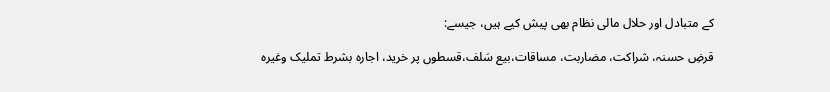کے متبادل اور حلال مالی نظام بھی پیش کیے ہیں، جیسے:

قرضِ حسنہ، شراکت، مضاربت، مساقات،بیع سَلف،قسطوں پر خرید، اجارہ بشرط تملیک وغیرہ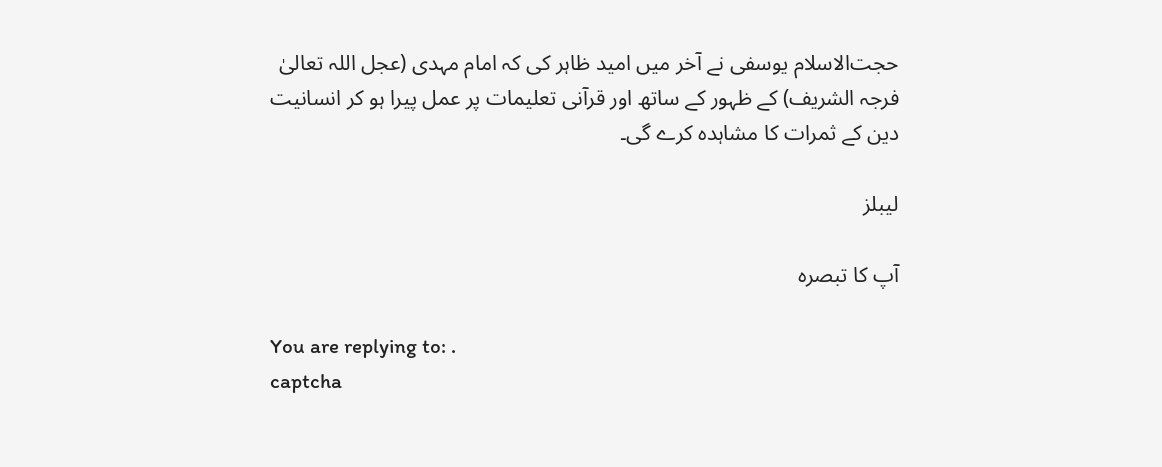حجت‌الاسلام یوسفی نے آخر میں امید ظاہر کی کہ امام مہدی (عجل اللہ تعالیٰ فرجہ الشریف) کے ظہور کے ساتھ اور قرآنی تعلیمات پر عمل پیرا ہو کر انسانیت دین کے ثمرات کا مشاہدہ کرے گی۔

لیبلز

آپ کا تبصرہ

You are replying to: .
captcha